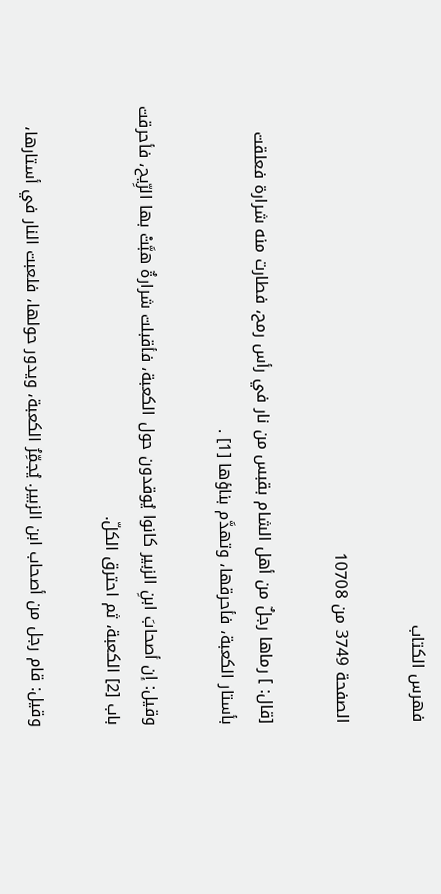فهرس الكتاب

الصفحة 3749 من 10708

[قال: ] رماها رجلٌ من أهل الشام بقبس من نار في رأس رمح، فطارت منه شرارة فعلقت بأستار الكعبة، فأحرقها، وتهدَّم بناؤها [1] .

وقيل: إن أصحابَ ابنِ الزبير كانوا يُوقدون حول الكعبة، فأقبلت شرارةٌ هبَّتْ بها الرِّيح، فأحرقت باب [2] الكعبة، ثم احترق الكلّ.

وقيل: قام رجل من أصحاب ابن الزبير. يُجمِّرُ الكعبة، ويدور حولها، فلعبت النار في أستارها،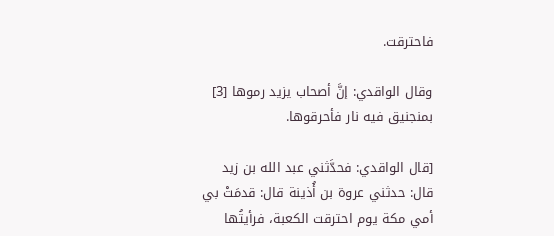فاحترقت.

وقال الواقدي: إنَّ أصحاب يزيد رموها [3] بمنجنيق فيه نار فأحرقوها.

[قال الواقدي: فحدَّثني عبد الله بن زيد قال: حدثني عروة بن أُذينة قال: قدمَتْ بي أمي مكة يوم احترقت الكعبة، فرأيتُها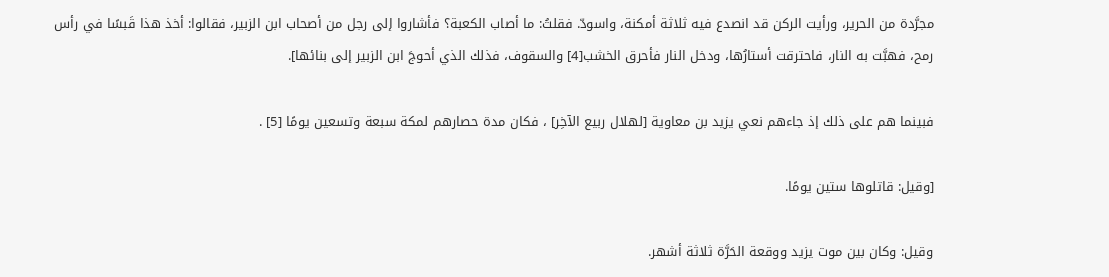مجرَّدة من الحرير، ورأيت الركن قد انصدع فيه ثلاثة أمكنة، واسودّ. فقلتُ: ما أصاب الكعبة؟ فأشاروا إلى رجل من أصحاب ابن الزبير، فقالوا: أخذ هذا قَبسًا في رأس رمح، فهبَّت به النار، فاحترقت أستارُها، ودخل النار فأحرق الخشب[4] والسقوف، فذلك الذي أحوجَ ابن الزبير إلى بنائها].

فبينما هم على ذلك إذ جاءهم نعي يزيد بن معاوية [لهلال ربيع الآخِر] ، فكان مدة حصارهم لمكة سبعة وتسعين يومًا [5] .

[وقيل: قاتلوها ستين يومًا.

وقيل: وكان بين موت يزيد ووقعة الحَرَّة ثلاثة أشهر.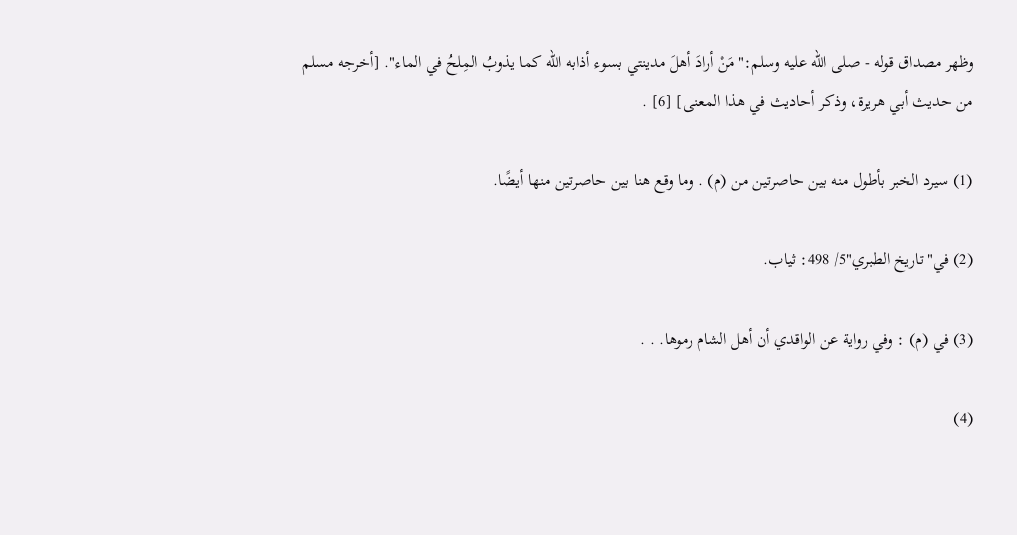وظهر مصداق قوله - صلى الله عليه وسلم:"مَنْ أرادَ أهلَ مدينتي بسوء أذابه الله كما يذوبُ المِلحُ في الماء". [أخرجه مسلم من حديث أبي هريرة، وذكر أحاديث في هذا المعنى] [6] .

(1) سيرد الخبر بأطول منه بين حاصرتين من (م) . وما وقع هنا بين حاصرتين منها أيضًا.

(2) في"تاريخ الطبري"5/ 498: ثياب.

(3) في (م) : وفي رواية عن الواقدي أن أهل الشام رموها. . .

(4)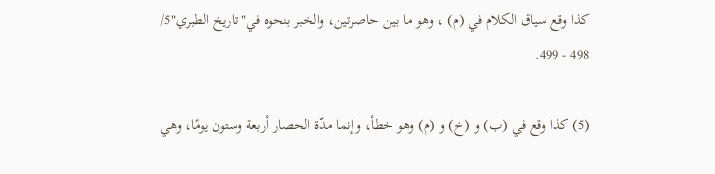كذا وقع سياق الكلام في (م) ، وهو ما بين حاصرتين، والخبر بنحوه في"تاريخ الطبري"5/ 498 - 499.

(5) كذا وقع في (ب) و (خ) و (م) وهو خطأ، وإنما مدّة الحصار أربعة وستون يومًا، وهي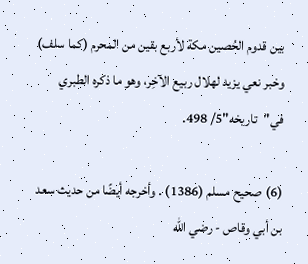بين قدوم الحُصين مكة لأربع بقين من المحرم (كما سلف) وخبر نعي يزيد لهلال ربيع الآخِر، وهو ما ذكره الطبري في"تاريخه"5/ 498.

(6) صحيح مسلم (1386) . وأخرجه أيضًا من حديث سعد بن أبي وقاص - رضي الله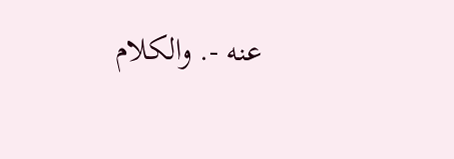عنه -. والكلام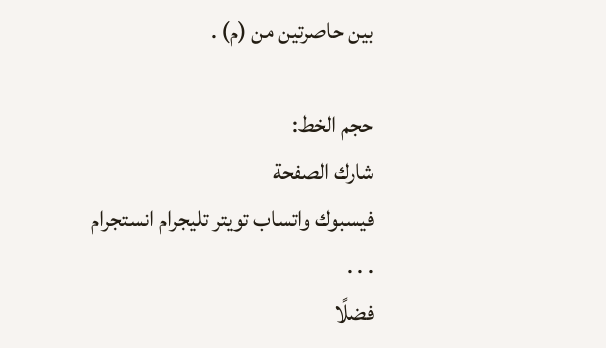بين حاصرتين من (م) .

حجم الخط:
شارك الصفحة
فيسبوك واتساب تويتر تليجرام انستجرام
. . .
فضلًا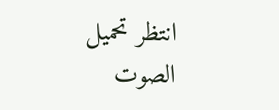انتظر تحميل الصوت